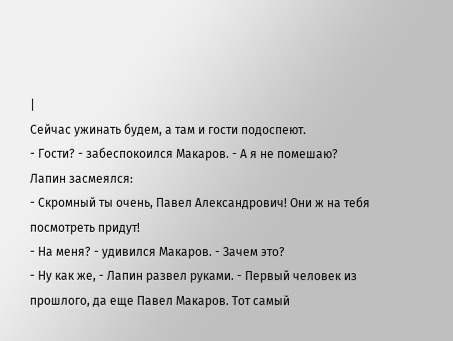|
Сейчас ужинать будем, а там и гости подоспеют.
- Гости? - забеспокоился Макаров. - А я не помешаю?
Лапин засмеялся:
- Скромный ты очень, Павел Александрович! Они ж на тебя посмотреть придут!
- На меня? - удивился Макаров. - Зачем это?
- Ну как же, - Лапин развел руками. - Первый человек из прошлого, да еще Павел Макаров. Тот самый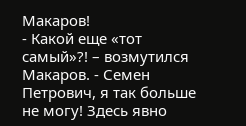Макаров!
- Какой еще «тот самый»?! – возмутился Макаров. - Семен Петрович, я так больше не могу! Здесь явно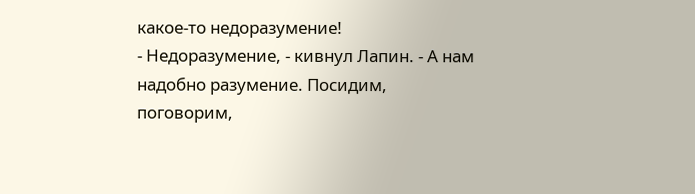какое-то недоразумение!
- Недоразумение, - кивнул Лапин. - А нам надобно разумение. Посидим, поговорим,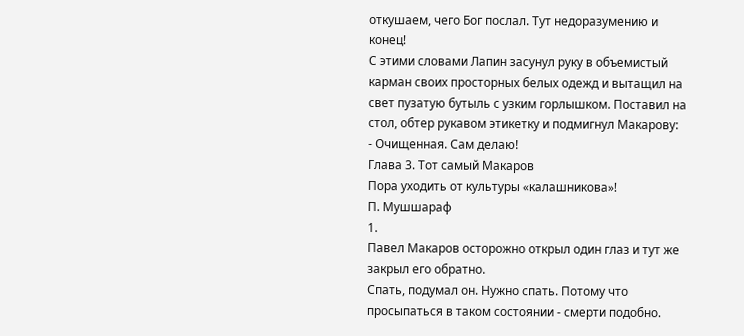откушаем, чего Бог послал. Тут недоразумению и конец!
С этими словами Лапин засунул руку в объемистый карман своих просторных белых одежд и вытащил на свет пузатую бутыль с узким горлышком. Поставил на стол, обтер рукавом этикетку и подмигнул Макарову:
- Очищенная. Сам делаю!
Глава 3. Тот самый Макаров
Пора уходить от культуры «калашникова»!
П. Мушшараф
1.
Павел Макаров осторожно открыл один глаз и тут же закрыл его обратно.
Спать, подумал он. Нужно спать. Потому что просыпаться в таком состоянии - смерти подобно.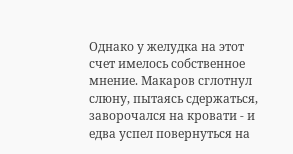Однако у желудка на этот счет имелось собственное мнение. Макаров сглотнул слюну, пытаясь сдержаться, заворочался на кровати - и едва успел повернуться на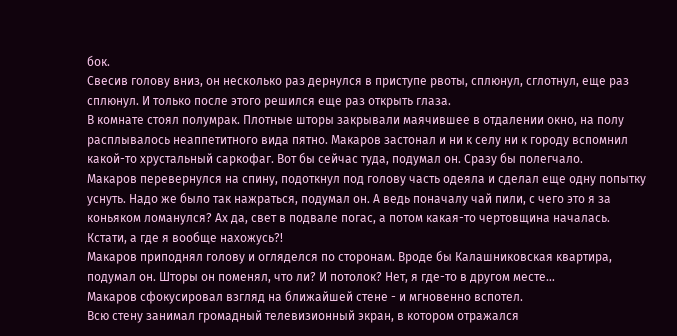бок.
Свесив голову вниз, он несколько раз дернулся в приступе рвоты, сплюнул, сглотнул, еще раз сплюнул. И только после этого решился еще раз открыть глаза.
В комнате стоял полумрак. Плотные шторы закрывали маячившее в отдалении окно, на полу расплывалось неаппетитного вида пятно. Макаров застонал и ни к селу ни к городу вспомнил какой-то хрустальный саркофаг. Вот бы сейчас туда, подумал он. Сразу бы полегчало.
Макаров перевернулся на спину, подоткнул под голову часть одеяла и сделал еще одну попытку уснуть. Надо же было так нажраться, подумал он. А ведь поначалу чай пили, с чего это я за коньяком ломанулся? Ах да, свет в подвале погас, а потом какая-то чертовщина началась. Кстати, а где я вообще нахожусь?!
Макаров приподнял голову и огляделся по сторонам. Вроде бы Калашниковская квартира, подумал он. Шторы он поменял, что ли? И потолок? Нет, я где-то в другом месте…
Макаров сфокусировал взгляд на ближайшей стене - и мгновенно вспотел.
Всю стену занимал громадный телевизионный экран, в котором отражался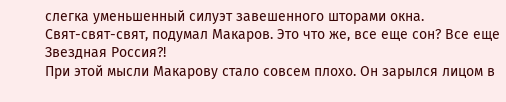слегка уменьшенный силуэт завешенного шторами окна.
Свят-свят-свят, подумал Макаров. Это что же, все еще сон? Все еще Звездная Россия?!
При этой мысли Макарову стало совсем плохо. Он зарылся лицом в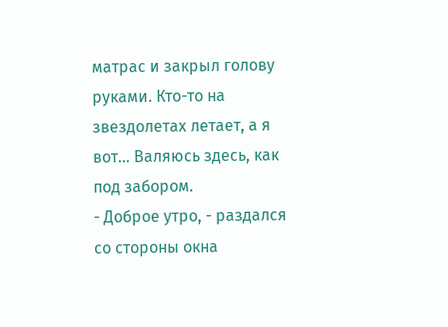матрас и закрыл голову руками. Кто-то на звездолетах летает, а я вот… Валяюсь здесь, как под забором.
- Доброе утро, - раздался со стороны окна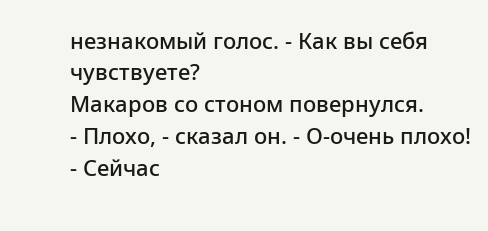незнакомый голос. - Как вы себя чувствуете?
Макаров со стоном повернулся.
- Плохо, - сказал он. - О-очень плохо!
- Сейчас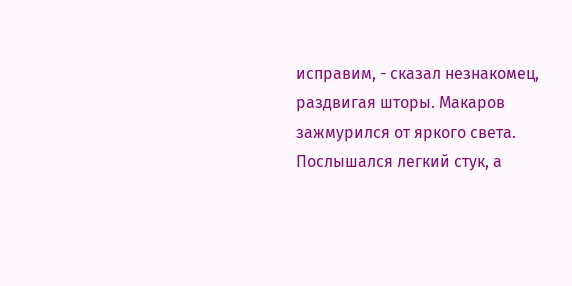исправим, - сказал незнакомец, раздвигая шторы. Макаров зажмурился от яркого света. Послышался легкий стук, а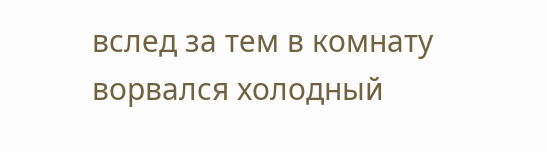вслед за тем в комнату ворвался холодный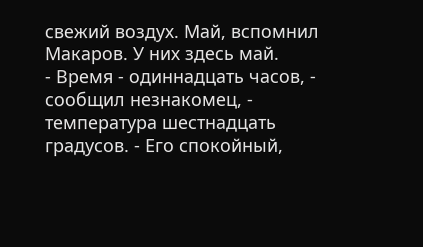свежий воздух. Май, вспомнил Макаров. У них здесь май.
- Время - одиннадцать часов, - сообщил незнакомец, - температура шестнадцать градусов. - Его спокойный,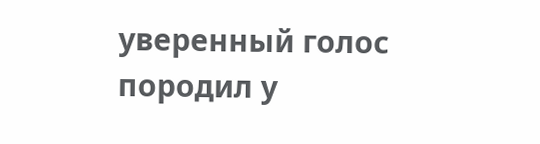уверенный голос породил у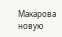Макарова новую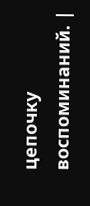цепочку воспоминаний. |